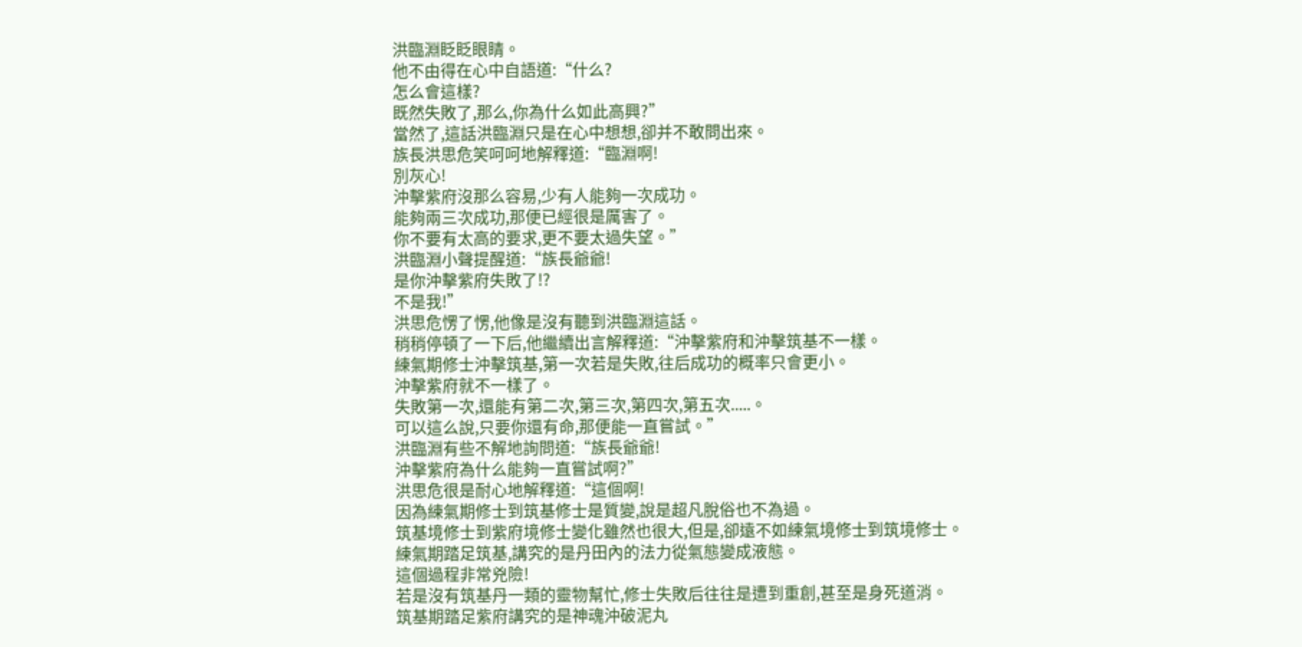洪臨淵眨眨眼睛。
他不由得在心中自語道:“什么?
怎么會這樣?
既然失敗了,那么,你為什么如此高興?”
當然了,這話洪臨淵只是在心中想想,卻并不敢問出來。
族長洪思危笑呵呵地解釋道:“臨淵啊!
別灰心!
沖擊紫府沒那么容易,少有人能夠一次成功。
能夠兩三次成功,那便已經很是厲害了。
你不要有太高的要求,更不要太過失望。”
洪臨淵小聲提醒道:“族長爺爺!
是你沖擊紫府失敗了!?
不是我!”
洪思危愣了愣,他像是沒有聽到洪臨淵這話。
稍稍停頓了一下后,他繼續出言解釋道:“沖擊紫府和沖擊筑基不一樣。
練氣期修士沖擊筑基,第一次若是失敗,往后成功的概率只會更小。
沖擊紫府就不一樣了。
失敗第一次,還能有第二次,第三次,第四次,第五次.....。
可以這么說,只要你還有命,那便能一直嘗試。”
洪臨淵有些不解地詢問道:“族長爺爺!
沖擊紫府為什么能夠一直嘗試啊?”
洪思危很是耐心地解釋道:“這個啊!
因為練氣期修士到筑基修士是質變,說是超凡脫俗也不為過。
筑基境修士到紫府境修士變化雖然也很大,但是,卻遠不如練氣境修士到筑境修士。
練氣期踏足筑基,講究的是丹田內的法力從氣態變成液態。
這個過程非常兇險!
若是沒有筑基丹一類的靈物幫忙,修士失敗后往往是遭到重創,甚至是身死道消。
筑基期踏足紫府講究的是神魂沖破泥丸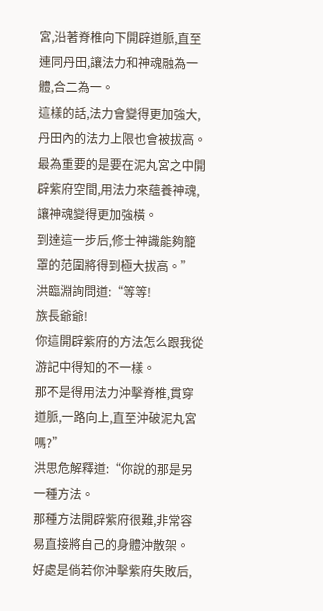宮,沿著脊椎向下開辟道脈,直至連同丹田,讓法力和神魂融為一體,合二為一。
這樣的話,法力會變得更加強大,丹田內的法力上限也會被拔高。
最為重要的是要在泥丸宮之中開辟紫府空間,用法力來蘊養神魂,讓神魂變得更加強橫。
到達這一步后,修士神識能夠籠罩的范圍將得到極大拔高。”
洪臨淵詢問道:“等等!
族長爺爺!
你這開辟紫府的方法怎么跟我從游記中得知的不一樣。
那不是得用法力沖擊脊椎,貫穿道脈,一路向上,直至沖破泥丸宮嗎?”
洪思危解釋道:“你說的那是另一種方法。
那種方法開辟紫府很難,非常容易直接將自己的身體沖散架。
好處是倘若你沖擊紫府失敗后,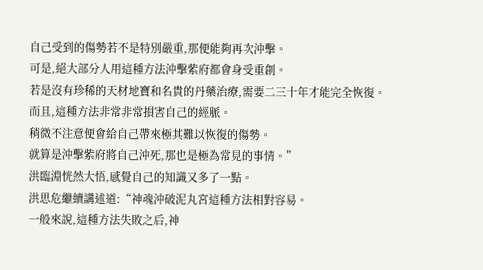自己受到的傷勢若不是特別嚴重,那便能夠再次沖擊。
可是,絕大部分人用這種方法沖擊紫府都會身受重創。
若是沒有珍稀的天材地寶和名貴的丹藥治療,需要二三十年才能完全恢復。
而且,這種方法非常非常損害自己的經脈。
稍微不注意便會給自己帶來極其難以恢復的傷勢。
就算是沖擊紫府將自己沖死,那也是極為常見的事情。”
洪臨淵恍然大悟,感覺自己的知識又多了一點。
洪思危繼續講述道:“神魂沖破泥丸宮這種方法相對容易。
一般來說,這種方法失敗之后,神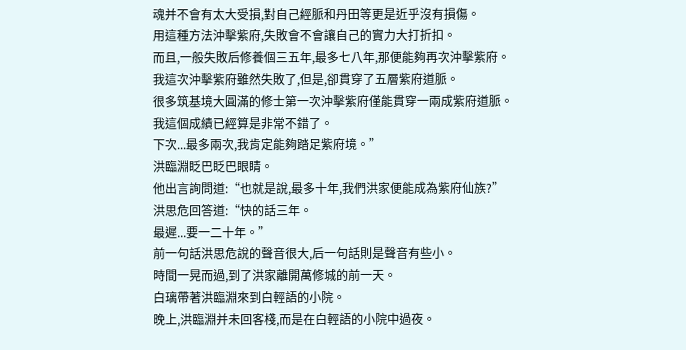魂并不會有太大受損,對自己經脈和丹田等更是近乎沒有損傷。
用這種方法沖擊紫府,失敗會不會讓自己的實力大打折扣。
而且,一般失敗后修養個三五年,最多七八年,那便能夠再次沖擊紫府。
我這次沖擊紫府雖然失敗了,但是,卻貫穿了五層紫府道脈。
很多筑基境大圓滿的修士第一次沖擊紫府僅能貫穿一兩成紫府道脈。
我這個成績已經算是非常不錯了。
下次...最多兩次,我肯定能夠踏足紫府境。”
洪臨淵眨巴眨巴眼睛。
他出言詢問道:“也就是說,最多十年,我們洪家便能成為紫府仙族?”
洪思危回答道:“快的話三年。
最遲...要一二十年。”
前一句話洪思危說的聲音很大,后一句話則是聲音有些小。
時間一晃而過,到了洪家離開萬修城的前一天。
白璃帶著洪臨淵來到白輕語的小院。
晚上,洪臨淵并未回客棧,而是在白輕語的小院中過夜。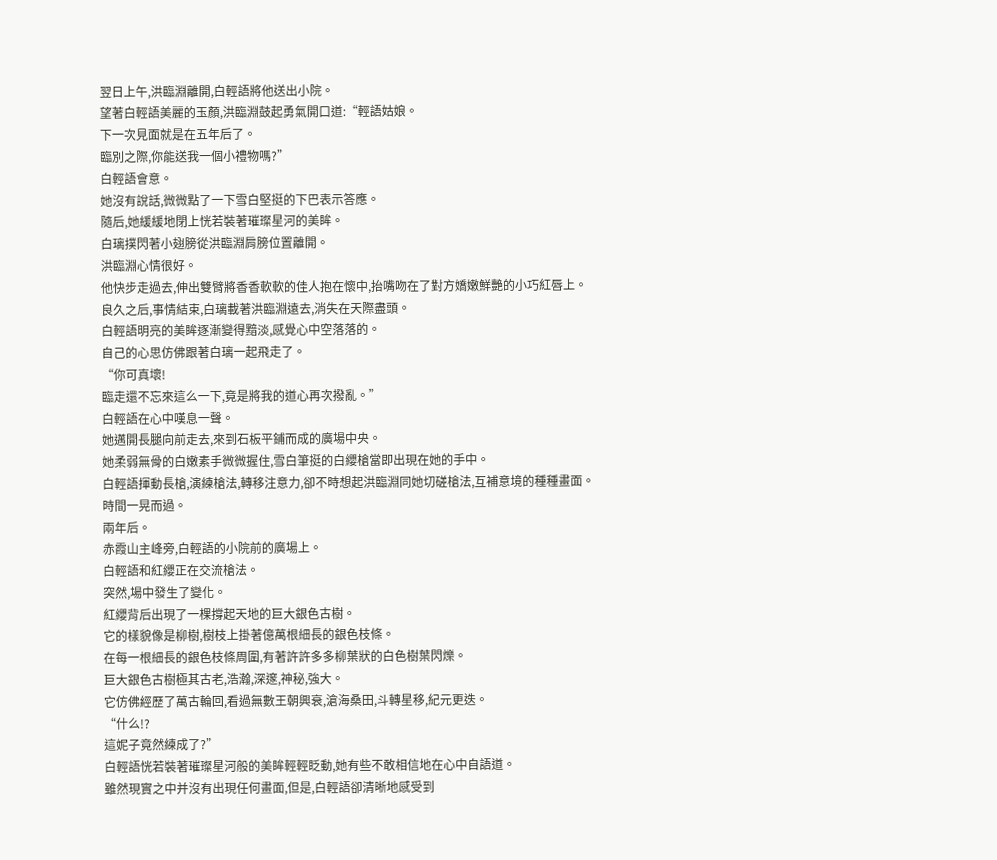翌日上午,洪臨淵離開,白輕語將他送出小院。
望著白輕語美麗的玉顏,洪臨淵鼓起勇氣開口道:“輕語姑娘。
下一次見面就是在五年后了。
臨別之際,你能送我一個小禮物嗎?”
白輕語會意。
她沒有說話,微微點了一下雪白堅挺的下巴表示答應。
隨后,她緩緩地閉上恍若裝著璀璨星河的美眸。
白璃撲閃著小翅膀從洪臨淵肩膀位置離開。
洪臨淵心情很好。
他快步走過去,伸出雙臂將香香軟軟的佳人抱在懷中,抬嘴吻在了對方嬌嫩鮮艷的小巧紅唇上。
良久之后,事情結束,白璃載著洪臨淵遠去,消失在天際盡頭。
白輕語明亮的美眸逐漸變得黯淡,感覺心中空落落的。
自己的心思仿佛跟著白璃一起飛走了。
“你可真壞!
臨走還不忘來這么一下,竟是將我的道心再次撥亂。”
白輕語在心中嘆息一聲。
她邁開長腿向前走去,來到石板平鋪而成的廣場中央。
她柔弱無骨的白嫩素手微微握住,雪白筆挺的白纓槍當即出現在她的手中。
白輕語揮動長槍,演練槍法,轉移注意力,卻不時想起洪臨淵同她切磋槍法,互補意境的種種畫面。
時間一晃而過。
兩年后。
赤霞山主峰旁,白輕語的小院前的廣場上。
白輕語和紅纓正在交流槍法。
突然,場中發生了變化。
紅纓背后出現了一棵撐起天地的巨大銀色古樹。
它的樣貌像是柳樹,樹枝上掛著億萬根細長的銀色枝條。
在每一根細長的銀色枝條周圍,有著許許多多柳葉狀的白色樹葉閃爍。
巨大銀色古樹極其古老,浩瀚,深邃,神秘,強大。
它仿佛經歷了萬古輪回,看過無數王朝興衰,滄海桑田,斗轉星移,紀元更迭。
“什么!?
這妮子竟然練成了?”
白輕語恍若裝著璀璨星河般的美眸輕輕眨動,她有些不敢相信地在心中自語道。
雖然現實之中并沒有出現任何畫面,但是,白輕語卻清晰地感受到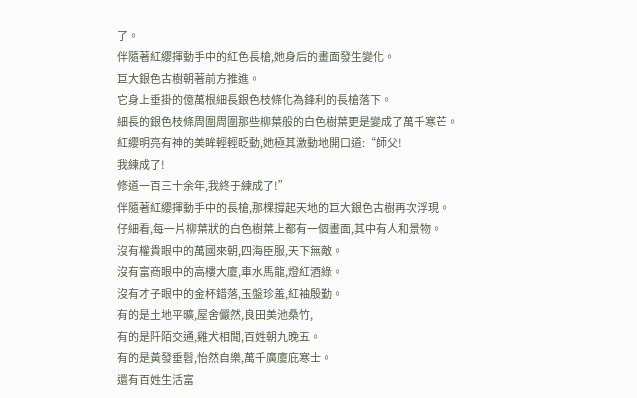了。
伴隨著紅纓揮動手中的紅色長槍,她身后的畫面發生變化。
巨大銀色古樹朝著前方推進。
它身上垂掛的億萬根細長銀色枝條化為鋒利的長槍落下。
細長的銀色枝條周圍周圍那些柳葉般的白色樹葉更是變成了萬千寒芒。
紅纓明亮有神的美眸輕輕眨動,她極其激動地開口道:“師父!
我練成了!
修道一百三十余年,我終于練成了!”
伴隨著紅纓揮動手中的長槍,那棵撐起天地的巨大銀色古樹再次浮現。
仔細看,每一片柳葉狀的白色樹葉上都有一個畫面,其中有人和景物。
沒有權貴眼中的萬國來朝,四海臣服,天下無敵。
沒有富商眼中的高樓大廈,車水馬龍,燈紅酒綠。
沒有才子眼中的金杯錯落,玉盤珍羞,紅袖殷勤。
有的是土地平曠,屋舍儼然,良田美池桑竹,
有的是阡陌交通,雞犬相聞,百姓朝九晚五。
有的是黃發垂髫,怡然自樂,萬千廣廈庇寒士。
還有百姓生活富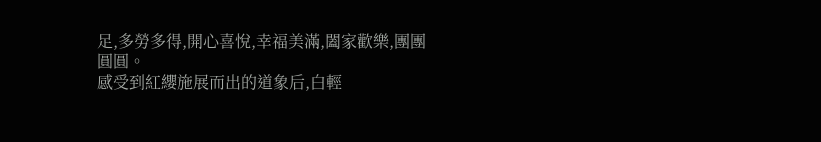足,多勞多得,開心喜悅,幸福美滿,闔家歡樂,團團圓圓。
感受到紅纓施展而出的道象后,白輕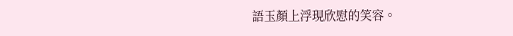語玉顏上浮現欣慰的笑容。